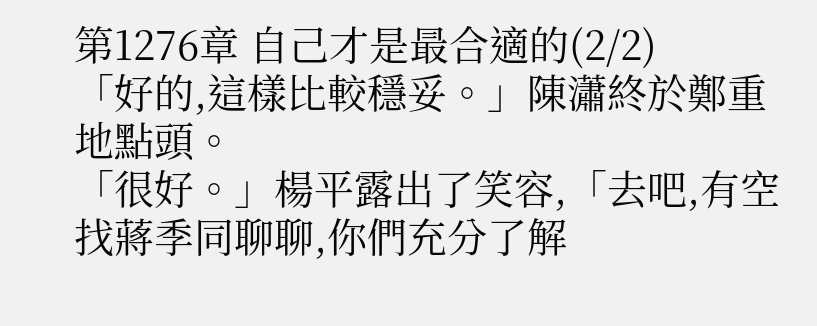第1276章 自己才是最合適的(2/2)
「好的,這樣比較穩妥。」陳瀟終於鄭重地點頭。
「很好。」楊平露出了笑容,「去吧,有空找蔣季同聊聊,你們充分了解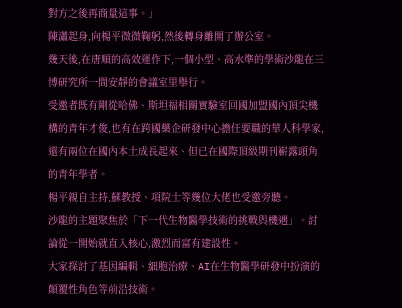對方之後再商量這事。」
陳瀟起身,向楊平微微鞠躬,然後轉身離開了辦公室。
幾天後,在唐順的高效運作下,一個小型、高水準的學術沙龍在三博研究所一間安靜的會議室里舉行。
受邀者既有剛從哈佛、斯坦福相關實驗室回國加盟國內頂尖機構的青年才俊,也有在跨國藥企研發中心擔任要職的華人科學家,還有兩位在國內本土成長起來、但已在國際頂級期刊嶄露頭角的青年學者。
楊平親自主持,蘇教授、項院士等幾位大佬也受邀旁聽。
沙龍的主題聚焦於「下一代生物醫學技術的挑戰與機遇」。討論從一開始就直入核心,激烈而富有建設性。
大家探討了基因編輯、細胞治療、AI在生物醫學研發中扮演的顛覆性角色等前沿技術。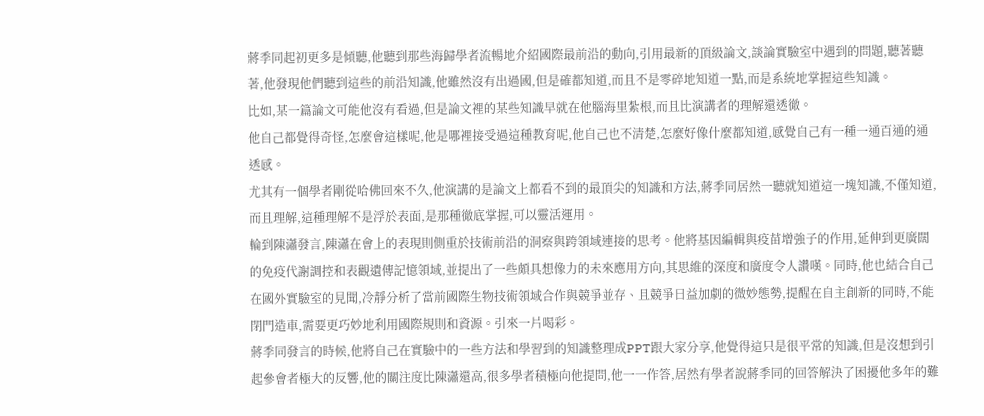蔣季同起初更多是傾聽,他聽到那些海歸學者流暢地介紹國際最前沿的動向,引用最新的頂級論文,談論實驗室中遇到的問題,聽著聽著,他發現他們聽到這些的前沿知識,他雖然沒有出過國,但是確都知道,而且不是零碎地知道一點,而是系統地掌握這些知識。
比如,某一篇論文可能他沒有看過,但是論文裡的某些知識早就在他腦海里紮根,而且比演講者的理解還透徹。
他自己都覺得奇怪,怎麼會這樣呢,他是哪裡接受過這種教育呢,他自己也不清楚,怎麼好像什麼都知道,感覺自己有一種一通百通的通透感。
尤其有一個學者剛從哈佛回來不久,他演講的是論文上都看不到的最頂尖的知識和方法,蔣季同居然一聽就知道這一塊知識,不僅知道,而且理解,這種理解不是浮於表面,是那種徹底掌握,可以靈活運用。
輪到陳瀟發言,陳瀟在會上的表現則側重於技術前沿的洞察與跨領域連接的思考。他將基因編輯與疫苗增強子的作用,延伸到更廣闊的免疫代謝調控和表觀遺傳記憶領域,並提出了一些頗具想像力的未來應用方向,其思維的深度和廣度令人讚嘆。同時,他也結合自己在國外實驗室的見聞,冷靜分析了當前國際生物技術領域合作與競爭並存、且競爭日益加劇的微妙態勢,提醒在自主創新的同時,不能閉門造車,需要更巧妙地利用國際規則和資源。引來一片喝彩。
蔣季同發言的時候,他將自己在實驗中的一些方法和學習到的知識整理成PPT跟大家分享,他覺得這只是很平常的知識,但是沒想到引起參會者極大的反響,他的關注度比陳瀟還高,很多學者積極向他提問,他一一作答,居然有學者說蔣季同的回答解決了困擾他多年的難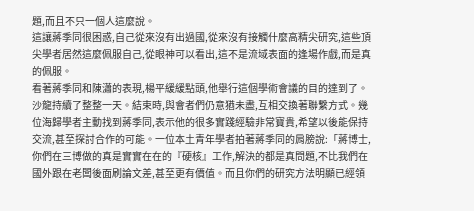題,而且不只一個人這麼說。
這讓蔣季同很困惑,自己從來沒有出過國,從來沒有接觸什麼高精尖研究,這些頂尖學者居然這麼佩服自己,從眼神可以看出,這不是流域表面的逢場作戲,而是真的佩服。
看著蔣季同和陳瀟的表現,楊平緩緩點頭,他舉行這個學術會議的目的達到了。
沙龍持續了整整一天。結束時,與會者們仍意猶未盡,互相交換著聯繫方式。幾位海歸學者主動找到蔣季同,表示他的很多實踐經驗非常寶貴,希望以後能保持交流,甚至探討合作的可能。一位本土青年學者拍著蔣季同的肩膀說:「蔣博士,你們在三博做的真是實實在在的『硬核』工作,解決的都是真問題,不比我們在國外跟在老闆後面刷論文差,甚至更有價值。而且你們的研究方法明顯已經領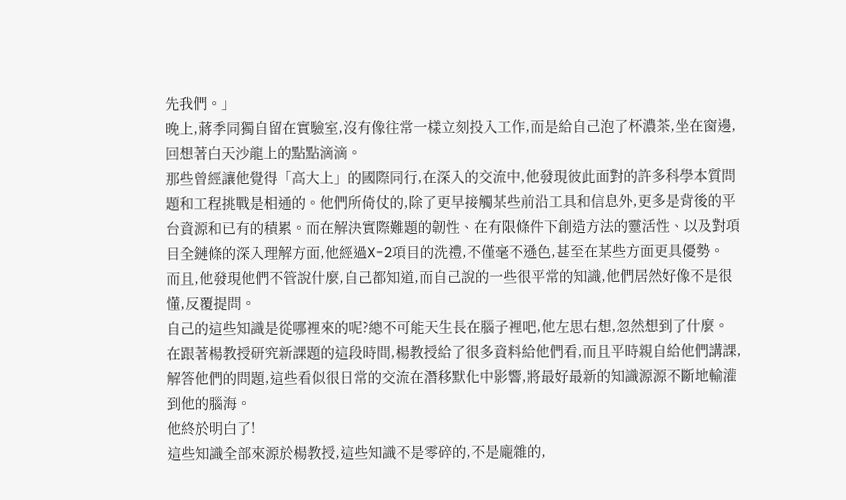先我們。」
晚上,蔣季同獨自留在實驗室,沒有像往常一樣立刻投入工作,而是給自己泡了杯濃茶,坐在窗邊,回想著白天沙龍上的點點滴滴。
那些曾經讓他覺得「高大上」的國際同行,在深入的交流中,他發現彼此面對的許多科學本質問題和工程挑戰是相通的。他們所倚仗的,除了更早接觸某些前沿工具和信息外,更多是背後的平台資源和已有的積累。而在解決實際難題的韌性、在有限條件下創造方法的靈活性、以及對項目全鏈條的深入理解方面,他經過X-2項目的洗禮,不僅毫不遜色,甚至在某些方面更具優勢。
而且,他發現他們不管說什麼,自己都知道,而自己說的一些很平常的知識,他們居然好像不是很懂,反覆提問。
自己的這些知識是從哪裡來的呢?總不可能天生長在腦子裡吧,他左思右想,忽然想到了什麼。
在跟著楊教授研究新課題的這段時間,楊教授給了很多資料給他們看,而且平時親自給他們講課,解答他們的問題,這些看似很日常的交流在潛移默化中影響,將最好最新的知識源源不斷地輸灌到他的腦海。
他終於明白了!
這些知識全部來源於楊教授,這些知識不是零碎的,不是龐雜的,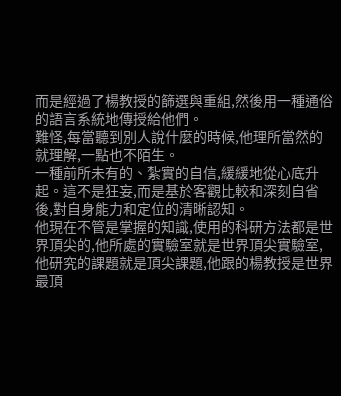而是經過了楊教授的篩選與重組,然後用一種通俗的語言系統地傳授給他們。
難怪,每當聽到別人說什麼的時候,他理所當然的就理解,一點也不陌生。
一種前所未有的、紮實的自信,緩緩地從心底升起。這不是狂妄,而是基於客觀比較和深刻自省後,對自身能力和定位的清晰認知。
他現在不管是掌握的知識,使用的科研方法都是世界頂尖的,他所處的實驗室就是世界頂尖實驗室,他研究的課題就是頂尖課題,他跟的楊教授是世界最頂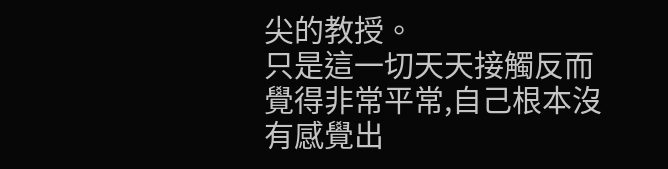尖的教授。
只是這一切天天接觸反而覺得非常平常,自己根本沒有感覺出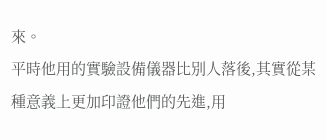來。
平時他用的實驗設備儀器比別人落後,其實從某種意義上更加印證他們的先進,用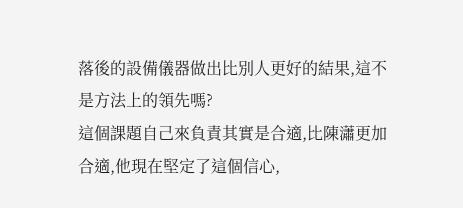落後的設備儀器做出比別人更好的結果,這不是方法上的領先嗎?
這個課題自己來負責其實是合適,比陳瀟更加合適,他現在堅定了這個信心,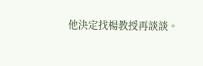他決定找楊教授再談談。